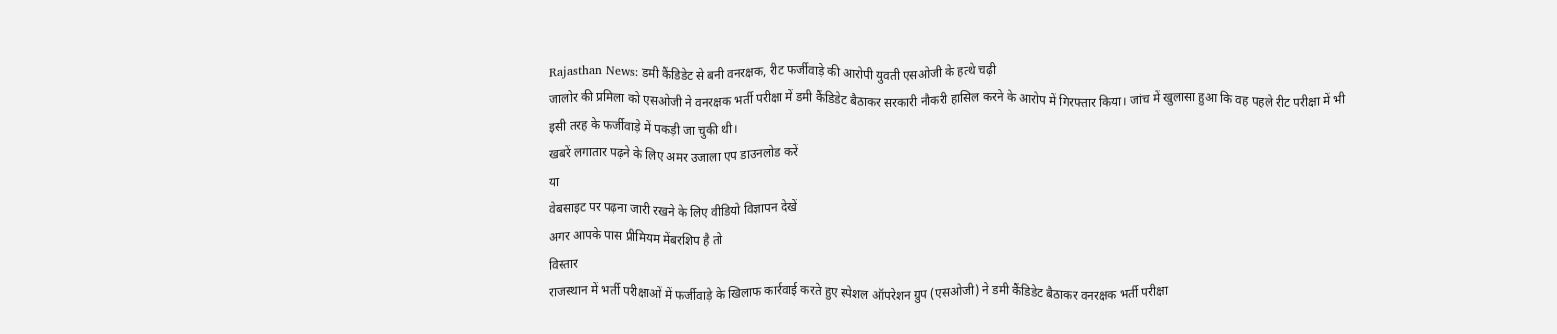Rajasthan News: डमी कैंडिडेट से बनी वनरक्षक, रीट फर्जीवाड़े की आरोपी युवती एसओजी के हत्थे चढ़ी
जालोर की प्रमिला को एसओजी ने वनरक्षक भर्ती परीक्षा में डमी कैंडिडेट बैठाकर सरकारी नौकरी हासिल करने के आरोप में गिरफ्तार किया। जांच में खुलासा हुआ कि वह पहले रीट परीक्षा में भी इसी तरह के फर्जीवाड़े में पकड़ी जा चुकी थी।
खबरें लगातार पढ़ने के लिए अमर उजाला एप डाउनलोड करें
या
वेबसाइट पर पढ़ना जारी रखने के लिए वीडियो विज्ञापन देखें
अगर आपके पास प्रीमियम मेंबरशिप है तो
विस्तार
राजस्थान में भर्ती परीक्षाओं में फर्जीवाड़े के खिलाफ कार्रवाई करते हुए स्पेशल ऑपरेशन ग्रुप (एसओजी) ने डमी कैंडिडेट बैठाकर वनरक्षक भर्ती परीक्षा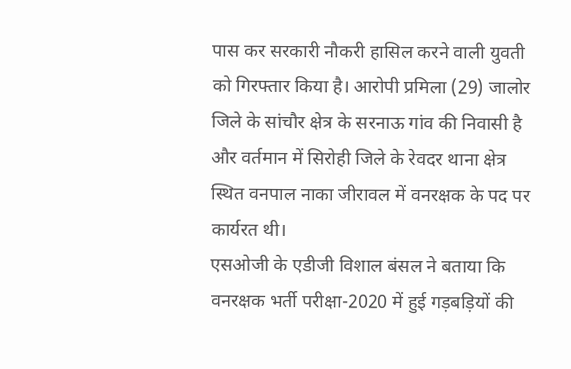पास कर सरकारी नौकरी हासिल करने वाली युवती को गिरफ्तार किया है। आरोपी प्रमिला (29) जालोर जिले के सांचौर क्षेत्र के सरनाऊ गांव की निवासी है और वर्तमान में सिरोही जिले के रेवदर थाना क्षेत्र स्थित वनपाल नाका जीरावल में वनरक्षक के पद पर कार्यरत थी।
एसओजी के एडीजी विशाल बंसल ने बताया कि वनरक्षक भर्ती परीक्षा-2020 में हुई गड़बड़ियों की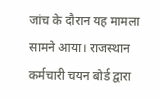जांच के दौरान यह मामला सामने आया। राजस्थान कर्मचारी चयन बोर्ड द्वारा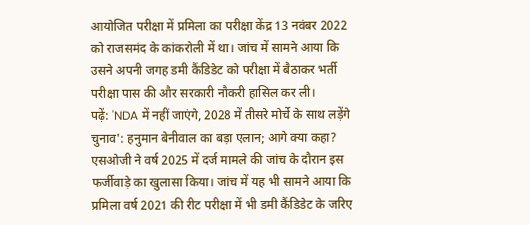आयोजित परीक्षा में प्रमिला का परीक्षा केंद्र 13 नवंबर 2022 को राजसमंद के कांकरोली में था। जांच में सामने आया कि उसने अपनी जगह डमी कैंडिडेट को परीक्षा में बैठाकर भर्ती परीक्षा पास की और सरकारी नौकरी हासिल कर ली।
पढ़ें: 'NDA में नहीं जाएंगे, 2028 में तीसरे मोर्चे के साथ लड़ेंगे चुनाव': हनुमान बेनीवाल का बड़ा एलान; आगे क्या कहा?
एसओजी ने वर्ष 2025 में दर्ज मामले की जांच के दौरान इस फर्जीवाड़े का खुलासा किया। जांच में यह भी सामने आया कि प्रमिला वर्ष 2021 की रीट परीक्षा में भी डमी कैंडिडेट के जरिए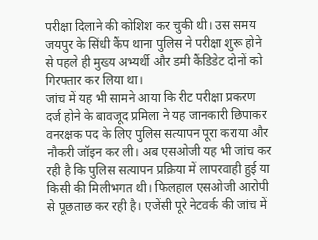परीक्षा दिलाने की कोशिश कर चुकी थी। उस समय जयपुर के सिंधी कैंप थाना पुलिस ने परीक्षा शुरू होने से पहले ही मुख्य अभ्यर्थी और डमी कैंडिडेट दोनों को गिरफ्तार कर लिया था।
जांच में यह भी सामने आया कि रीट परीक्षा प्रकरण दर्ज होने के बावजूद प्रमिला ने यह जानकारी छिपाकर वनरक्षक पद के लिए पुलिस सत्यापन पूरा कराया और नौकरी जॉइन कर ली। अब एसओजी यह भी जांच कर रही है कि पुलिस सत्यापन प्रक्रिया में लापरवाही हुई या किसी की मिलीभगत थी। फिलहाल एसओजी आरोपी से पूछताछ कर रही है। एजेंसी पूरे नेटवर्क की जांच में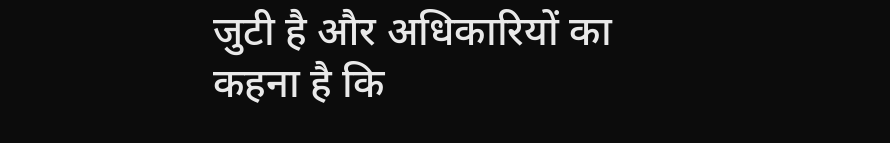जुटी है और अधिकारियों का कहना है कि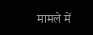मामले में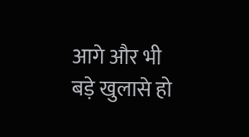आगे और भी बड़े खुलासे हो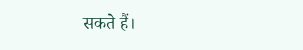सकते हैं।